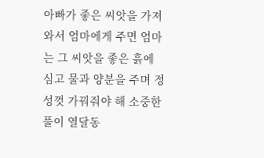아빠가 좋은 씨앗을 가져와서 엄마에게 주면 엄마는 그 씨앗을 좋은 흙에 심고 물과 양분을 주며 정성껏 가꿔줘야 해 소중한 풀이 열달동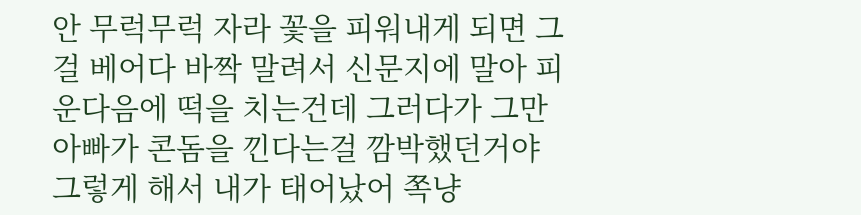안 무럭무럭 자라 꽃을 피워내게 되면 그걸 베어다 바짝 말려서 신문지에 말아 피운다음에 떡을 치는건데 그러다가 그만 아빠가 콘돔을 낀다는걸 깜박했던거야 그렇게 해서 내가 태어났어 쪽냥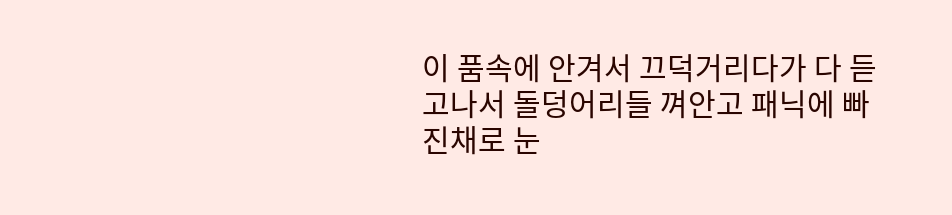이 품속에 안겨서 끄덕거리다가 다 듣고나서 돌덩어리들 껴안고 패닉에 빠진채로 눈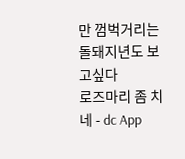만 껌벅거리는 돌돼지년도 보고싶다
로즈마리 좀 치네 - dc App